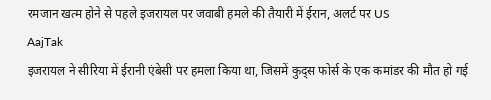रमजान खत्म होने से पहले इजरायल पर जवाबी हमले की तैयारी में ईरान, अलर्ट पर US
AajTak
इजरायल ने सीरिया में ईरानी एंबेसी पर हमला किया था, जिसमें कुद्स फोर्स के एक कमांडर की मौत हो गई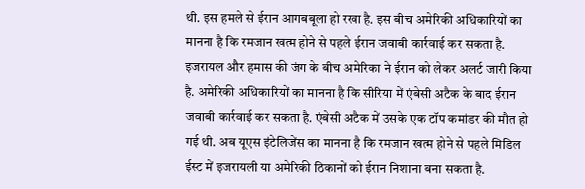थी. इस हमले से ईरान आगबबूला हो रखा है. इस बीच अमेरिकी अधिकारियों का मानना है कि रमजान खत्म होने से पहले ईरान जवाबी कार्रवाई कर सकता है.
इजरायल और हमास की जंग के बीच अमेरिका ने ईरान को लेकर अलर्ट जारी किया है. अमेरिकी अधिकारियों का मानना है कि सीरिया में एंबेसी अटैक के बाद ईरान जवाबी कार्रवाई कर सकता है. एंबेसी अटैक में उसके एक टॉप कमांडर की मौत हो गई थी. अब यूएस इंटेलिजेंस का मानना है कि रमजान खत्म होने से पहले मिडिल ईस्ट में इजरायली या अमेरिकी ठिकानों को ईरान निशाना बना सकता है.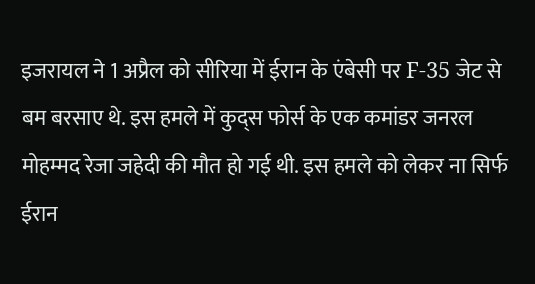इजरायल ने 1 अप्रैल को सीरिया में ईरान के एंबेसी पर F-35 जेट से बम बरसाए थे. इस हमले में कुद्स फोर्स के एक कमांडर जनरल मोहम्मद रेजा जहेदी की मौत हो गई थी. इस हमले को लेकर ना सिर्फ ईरान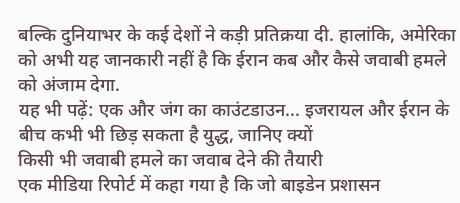बल्कि दुनियाभर के कई देशों ने कड़ी प्रतिक्रया दी. हालांकि, अमेरिका को अभी यह जानकारी नहीं है कि ईरान कब और कैसे जवाबी हमले को अंजाम देगा.
यह भी पढ़ें: एक और जंग का काउंटडाउन... इजरायल और ईरान के बीच कभी भी छिड़ सकता है युद्ध, जानिए क्यों
किसी भी जवाबी हमले का जवाब देने की तैयारी
एक मीडिया रिपोर्ट में कहा गया है कि जो बाइडेन प्रशासन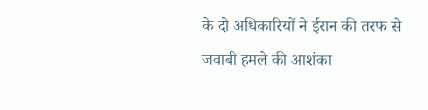के दो अधिकारियों ने ईरान की तरफ से जवाबी हमले की आशंका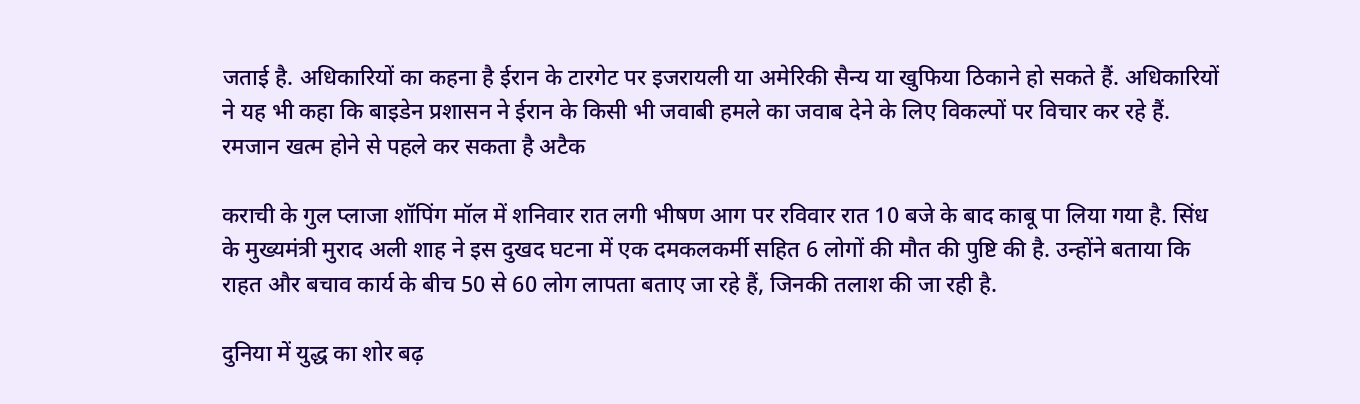जताई है. अधिकारियों का कहना है ईरान के टारगेट पर इजरायली या अमेरिकी सैन्य या खुफिया ठिकाने हो सकते हैं. अधिकारियों ने यह भी कहा कि बाइडेन प्रशासन ने ईरान के किसी भी जवाबी हमले का जवाब देने के लिए विकल्पों पर विचार कर रहे हैं.
रमजान खत्म होने से पहले कर सकता है अटैक

कराची के गुल प्लाजा शॉपिंग मॉल में शनिवार रात लगी भीषण आग पर रविवार रात 10 बजे के बाद काबू पा लिया गया है. सिंध के मुख्यमंत्री मुराद अली शाह ने इस दुखद घटना में एक दमकलकर्मी सहित 6 लोगों की मौत की पुष्टि की है. उन्होंने बताया कि राहत और बचाव कार्य के बीच 50 से 60 लोग लापता बताए जा रहे हैं, जिनकी तलाश की जा रही है.

दुनिया में युद्ध का शोर बढ़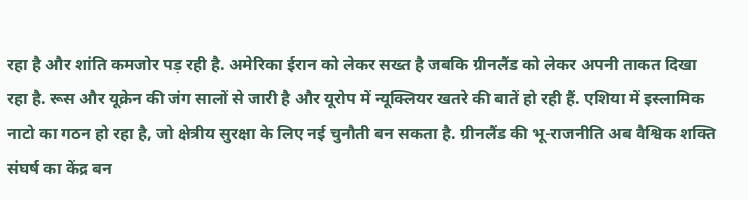रहा है और शांति कमजोर पड़ रही है. अमेरिका ईरान को लेकर सख्त है जबकि ग्रीनलैंड को लेकर अपनी ताकत दिखा रहा है. रूस और यूक्रेन की जंग सालों से जारी है और यूरोप में न्यूक्लियर खतरे की बातें हो रही हैं. एशिया में इस्लामिक नाटो का गठन हो रहा है, जो क्षेत्रीय सुरक्षा के लिए नई चुनौती बन सकता है. ग्रीनलैंड की भू-राजनीति अब वैश्विक शक्ति संघर्ष का केंद्र बन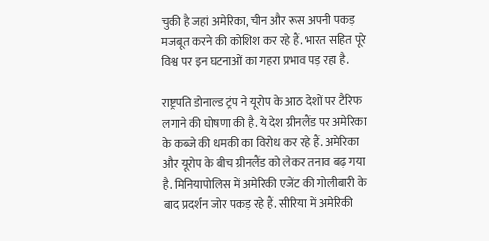चुकी है जहां अमेरिका, चीन और रूस अपनी पकड़ मजबूत करने की कोशिश कर रहे हैं. भारत सहित पूरे विश्व पर इन घटनाओं का गहरा प्रभाव पड़ रहा है.

राष्ट्रपति डोनाल्ड ट्रंप ने यूरोप के आठ देशों पर टैरिफ लगाने की घोषणा की है. ये देश ग्रीनलैंड पर अमेरिका के कब्जे की धमकी का विरोध कर रहे हैं. अमेरिका और यूरोप के बीच ग्रीनलैंड को लेकर तनाव बढ़ गया है. मिनियापोलिस में अमेरिकी एजेंट की गोलीबारी के बाद प्रदर्शन जोर पकड़ रहे हैं. सीरिया में अमेरिकी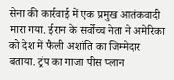सेना की कार्रवाई में एक प्रमुख आतंकवादी मारा गया. ईरान के सर्वोच्च नेता ने अमेरिका को देश में फैली अशांति का जिम्मेदार बताया. ट्रंप का गाजा पीस प्लान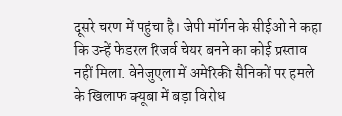दूसरे चरण में पहुंचा है। जेपी मॉर्गन के सीईओ ने कहा कि उन्हें फेडरल रिजर्व चेयर बनने का कोई प्रस्ताव नहीं मिला. वेनेजुएला में अमेरिकी सैनिकों पर हमले के खिलाफ क्यूबा में बड़ा विरोध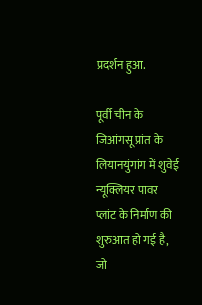प्रदर्शन हुआ.

पूर्वी चीन के जिआंगसू प्रांत के लियानयुंगांग में शुवेई न्यूक्लियर पावर प्लांट के निर्माण की शुरुआत हो गई है, जो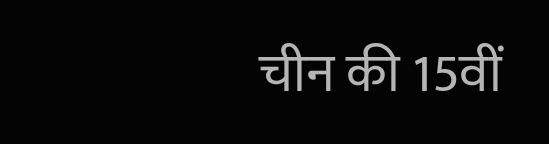चीन की 15वीं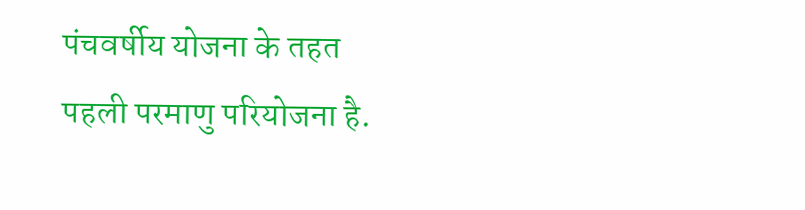पंचवर्षीय योजना के तहत पहली परमाणु परियोजना है.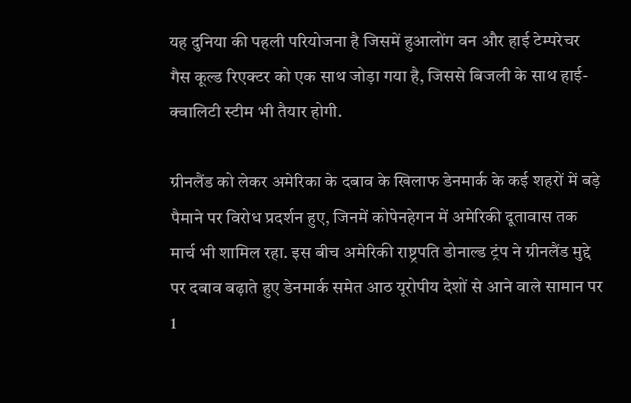यह दुनिया की पहली परियोजना है जिसमें हुआलोंग वन और हाई टेम्परेचर गैस कूल्ड रिएक्टर को एक साथ जोड़ा गया है, जिससे बिजली के साथ हाई-क्वालिटी स्टीम भी तैयार होगी.

ग्रीनलैंड को लेकर अमेरिका के दबाव के खिलाफ डेनमार्क के कई शहरों में बड़े पैमाने पर विरोध प्रदर्शन हुए, जिनमें कोपेनहेगन में अमेरिकी दूतावास तक मार्च भी शामिल रहा. इस बीच अमेरिकी राष्ट्रपति डोनाल्ड ट्रंप ने ग्रीनलैंड मुद्दे पर दबाव बढ़ाते हुए डेनमार्क समेत आठ यूरोपीय देशों से आने वाले सामान पर 1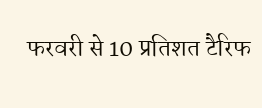फरवरी से 10 प्रतिशत टैरिफ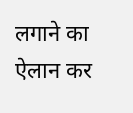लगाने का ऐलान कर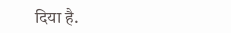दिया है.